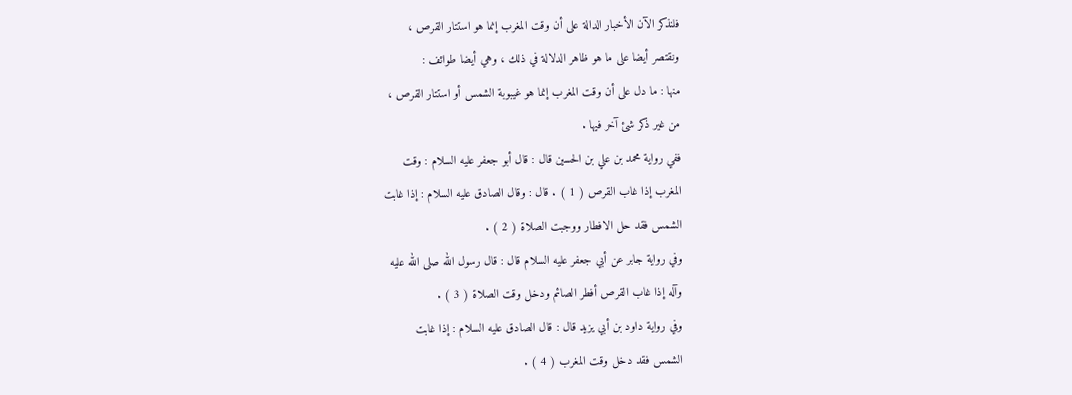فلنذكر الآن الأخبار الدالة على أن وقت المغرب إنما هو استتار القرص ،
ونقتصر أيضا على ما هو ظاهر الدلالة في ذلك ، وهي أيضا طوائف :
منها : ما دل على أن وقت المغرب إنما هو غيبوبة الشمس أو استتار القرص ،
من غير ذكر شئ آخر فيها .
ففي رواية محمد بن علي بن الحسين قال : قال أبو جعفر عليه السلام : وقت
المغرب إذا غاب القرص ( 1 ) . قال : وقال الصادق عليه السلام : إذا غابت
الشمس فقد حل الافطار ووجبت الصلاة ( 2 ) .
وفي رواية جابر عن أبي جعفر عليه السلام قال : قال رسول الله صلى الله عليه
وآله إذا غاب القرص أفطر الصائم ودخل وقت الصلاة ( 3 ) .
وفي رواية داود بن أبي يزيد قال : قال الصادق عليه السلام : إذا غابت
الشمس فقد دخل وقت المغرب ( 4 ) .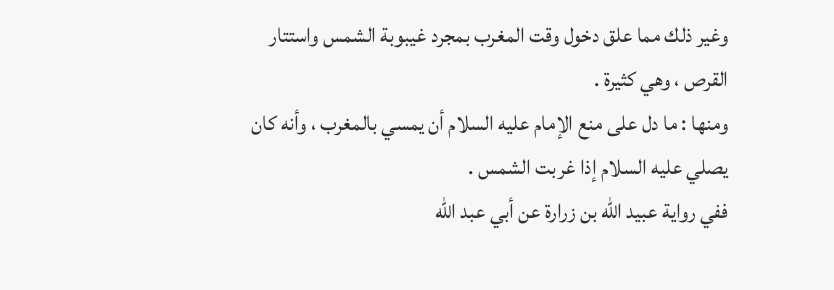وغير ذلك مما علق دخول وقت المغرب بمجرد غيبوبة الشمس واستتار
القرص ، وهي كثيرة .
ومنها : ما دل على منع الإمام عليه السلام أن يمسي بالمغرب ، وأنه كان
يصلي عليه السلام إذا غربت الشمس .
ففي رواية عبيد الله بن زرارة عن أبي عبد الله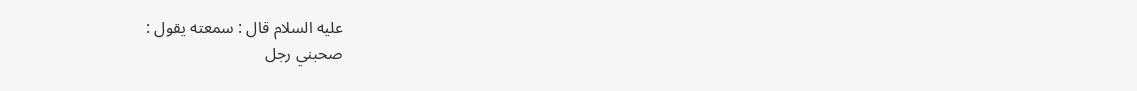عليه السلام قال : سمعته يقول :
صحبني رجل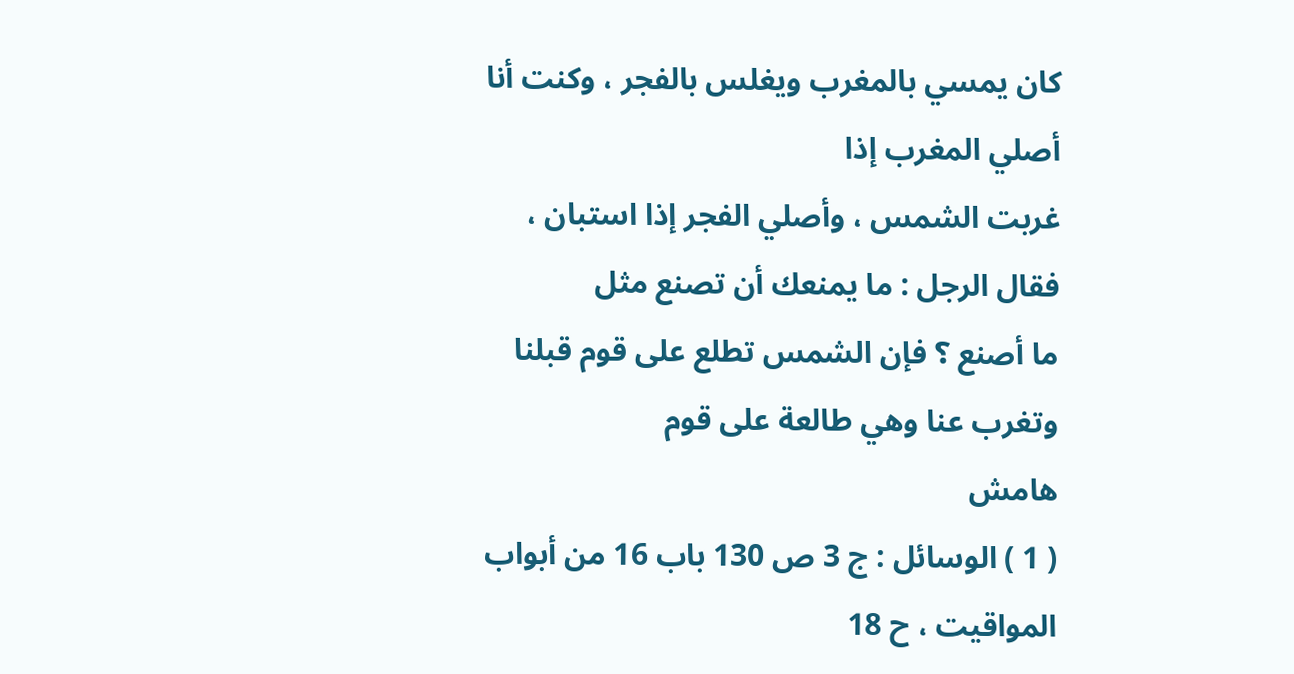كان يمسي بالمغرب ويغلس بالفجر ، وكنت أنا أصلي المغرب إذا
غربت الشمس ، وأصلي الفجر إذا استبان ، فقال الرجل : ما يمنعك أن تصنع مثل
ما أصنع ؟ فإن الشمس تطلع على قوم قبلنا وتغرب عنا وهي طالعة على قوم
هامش
( 1 ) الوسائل : ج 3 ص 130 باب 16 من أبواب المواقيت ، ح 18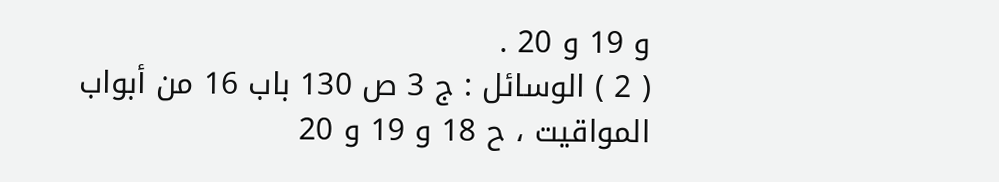و 19 و 20 .
( 2 ) الوسائل : ج 3 ص 130 باب 16 من أبواب المواقيت ، ح 18 و 19 و 20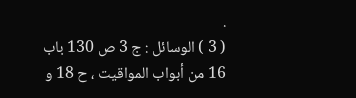.
( 3 ) الوسائل : ج 3 ص 130 باب 16 من أبواب المواقيت ، ح 18 و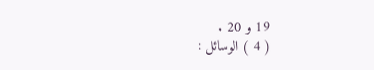19 و 20 .
( 4 ) الوسائل :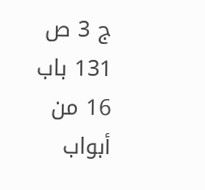ج 3 ص 131 باب 16 من أبواب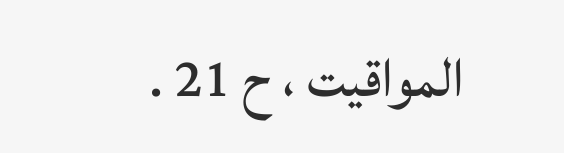المواقيت ، ح 21 .